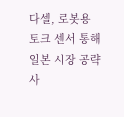다셀, 로봇용 토크 센서 통해 일본 시장 공략
사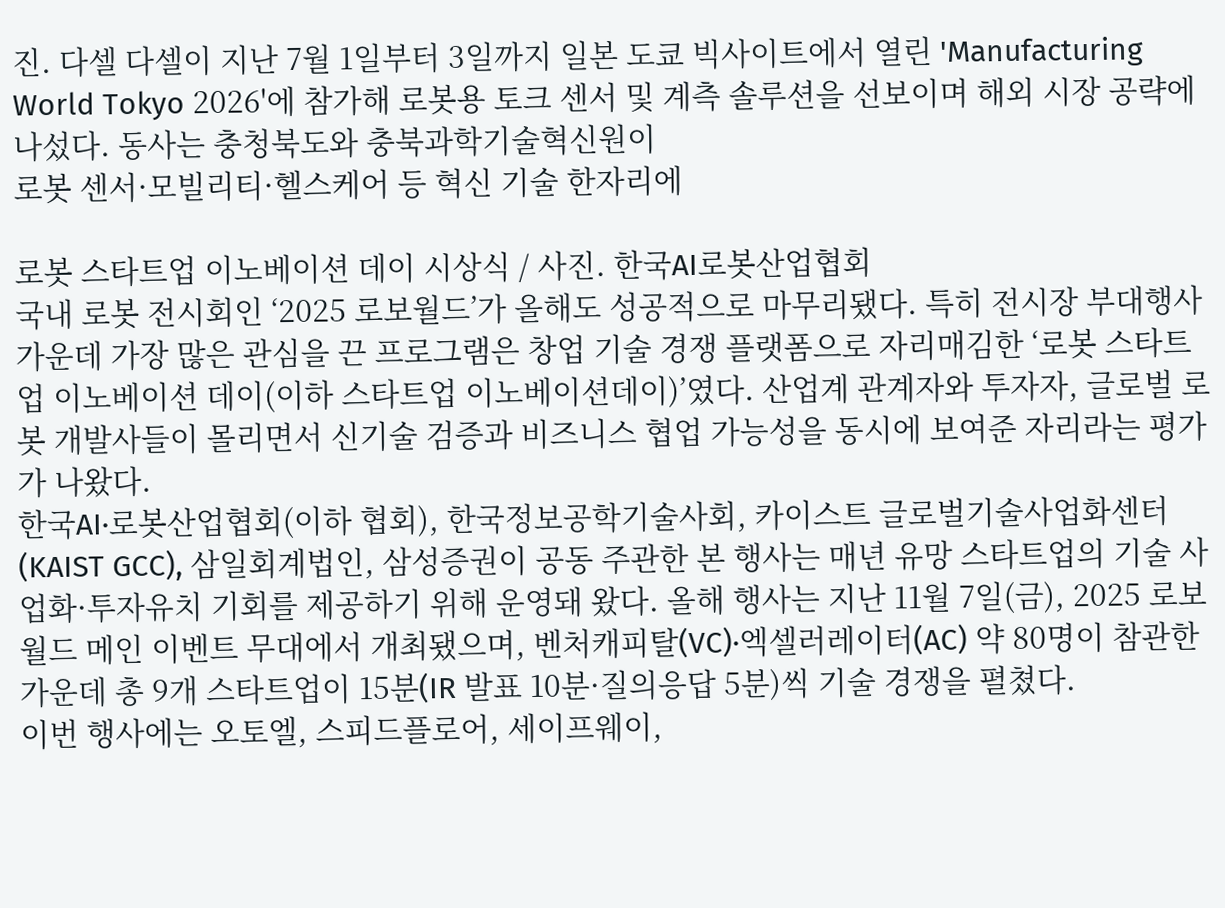진. 다셀 다셀이 지난 7월 1일부터 3일까지 일본 도쿄 빅사이트에서 열린 'Manufacturing World Tokyo 2026'에 참가해 로봇용 토크 센서 및 계측 솔루션을 선보이며 해외 시장 공략에 나섰다. 동사는 충청북도와 충북과학기술혁신원이
로봇 센서·모빌리티·헬스케어 등 혁신 기술 한자리에

로봇 스타트업 이노베이션 데이 시상식 / 사진. 한국AI로봇산업협회
국내 로봇 전시회인 ‘2025 로보월드’가 올해도 성공적으로 마무리됐다. 특히 전시장 부대행사 가운데 가장 많은 관심을 끈 프로그램은 창업 기술 경쟁 플랫폼으로 자리매김한 ‘로봇 스타트업 이노베이션 데이(이하 스타트업 이노베이션데이)’였다. 산업계 관계자와 투자자, 글로벌 로봇 개발사들이 몰리면서 신기술 검증과 비즈니스 협업 가능성을 동시에 보여준 자리라는 평가가 나왔다.
한국AI·로봇산업협회(이하 협회), 한국정보공학기술사회, 카이스트 글로벌기술사업화센터(KAIST GCC), 삼일회계법인, 삼성증권이 공동 주관한 본 행사는 매년 유망 스타트업의 기술 사업화·투자유치 기회를 제공하기 위해 운영돼 왔다. 올해 행사는 지난 11월 7일(금), 2025 로보월드 메인 이벤트 무대에서 개최됐으며, 벤처캐피탈(VC)·엑셀러레이터(AC) 약 80명이 참관한 가운데 총 9개 스타트업이 15분(IR 발표 10분·질의응답 5분)씩 기술 경쟁을 펼쳤다.
이번 행사에는 오토엘, 스피드플로어, 세이프웨이,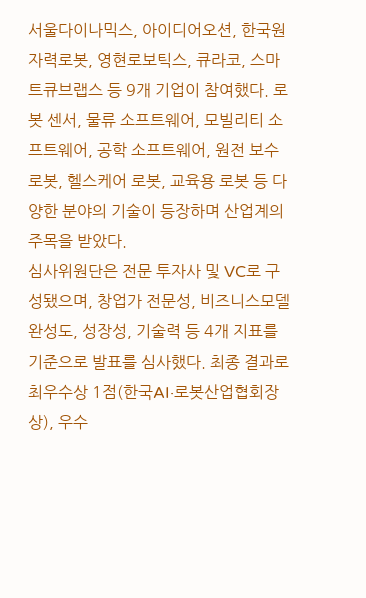서울다이나믹스, 아이디어오션, 한국원자력로봇, 영현로보틱스, 큐라코, 스마트큐브랩스 등 9개 기업이 참여했다. 로봇 센서, 물류 소프트웨어, 모빌리티 소프트웨어, 공학 소프트웨어, 원전 보수 로봇, 헬스케어 로봇, 교육용 로봇 등 다양한 분야의 기술이 등장하며 산업계의 주목을 받았다.
심사위원단은 전문 투자사 및 VC로 구성됐으며, 창업가 전문성, 비즈니스모델 완성도, 성장성, 기술력 등 4개 지표를 기준으로 발표를 심사했다. 최종 결과로 최우수상 1점(한국AI·로봇산업협회장상), 우수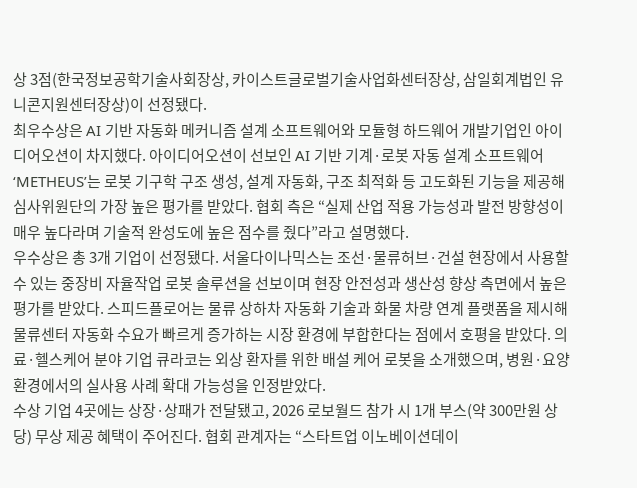상 3점(한국정보공학기술사회장상, 카이스트글로벌기술사업화센터장상, 삼일회계법인 유니콘지원센터장상)이 선정됐다.
최우수상은 AI 기반 자동화 메커니즘 설계 소프트웨어와 모듈형 하드웨어 개발기업인 아이디어오션이 차지했다. 아이디어오션이 선보인 AI 기반 기계·로봇 자동 설계 소프트웨어 ‘METHEUS’는 로봇 기구학 구조 생성, 설계 자동화, 구조 최적화 등 고도화된 기능을 제공해 심사위원단의 가장 높은 평가를 받았다. 협회 측은 “실제 산업 적용 가능성과 발전 방향성이 매우 높다라며 기술적 완성도에 높은 점수를 줬다”라고 설명했다.
우수상은 총 3개 기업이 선정됐다. 서울다이나믹스는 조선·물류허브·건설 현장에서 사용할 수 있는 중장비 자율작업 로봇 솔루션을 선보이며 현장 안전성과 생산성 향상 측면에서 높은 평가를 받았다. 스피드플로어는 물류 상하차 자동화 기술과 화물 차량 연계 플랫폼을 제시해 물류센터 자동화 수요가 빠르게 증가하는 시장 환경에 부합한다는 점에서 호평을 받았다. 의료·헬스케어 분야 기업 큐라코는 외상 환자를 위한 배설 케어 로봇을 소개했으며, 병원·요양 환경에서의 실사용 사례 확대 가능성을 인정받았다.
수상 기업 4곳에는 상장·상패가 전달됐고, 2026 로보월드 참가 시 1개 부스(약 300만원 상당) 무상 제공 혜택이 주어진다. 협회 관계자는 “스타트업 이노베이션데이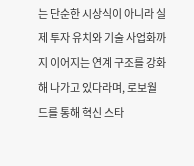는 단순한 시상식이 아니라 실제 투자 유치와 기술 사업화까지 이어지는 연계 구조를 강화해 나가고 있다라며, 로보월드를 통해 혁신 스타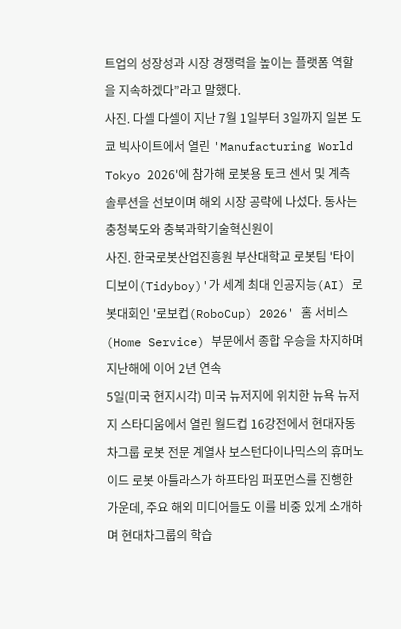트업의 성장성과 시장 경쟁력을 높이는 플랫폼 역할을 지속하겠다”라고 말했다.
사진. 다셀 다셀이 지난 7월 1일부터 3일까지 일본 도쿄 빅사이트에서 열린 'Manufacturing World Tokyo 2026'에 참가해 로봇용 토크 센서 및 계측 솔루션을 선보이며 해외 시장 공략에 나섰다. 동사는 충청북도와 충북과학기술혁신원이
사진. 한국로봇산업진흥원 부산대학교 로봇팀 '타이디보이(Tidyboy)'가 세계 최대 인공지능(AI) 로봇대회인 '로보컵(RoboCup) 2026' 홈 서비스(Home Service) 부문에서 종합 우승을 차지하며 지난해에 이어 2년 연속
5일(미국 현지시각) 미국 뉴저지에 위치한 뉴욕 뉴저지 스타디움에서 열린 월드컵 16강전에서 현대자동차그룹 로봇 전문 계열사 보스턴다이나믹스의 휴머노이드 로봇 아틀라스가 하프타임 퍼포먼스를 진행한 가운데, 주요 해외 미디어들도 이를 비중 있게 소개하며 현대차그룹의 학습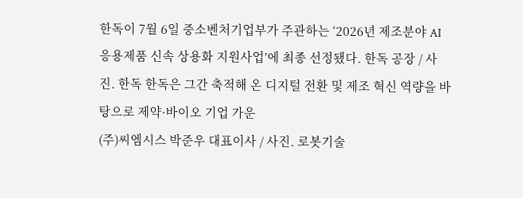한독이 7월 6일 중소벤처기업부가 주관하는 ‘2026년 제조분야 AI 응용제품 신속 상용화 지원사업’에 최종 선정됐다. 한독 공장 / 사진. 한독 한독은 그간 축적해 온 디지털 전환 및 제조 혁신 역량을 바탕으로 제약·바이오 기업 가운
(주)씨엠시스 박준우 대표이사 / 사진. 로봇기술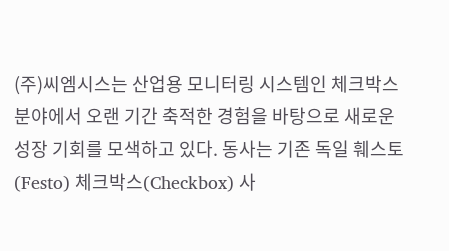(주)씨엠시스는 산업용 모니터링 시스템인 체크박스 분야에서 오랜 기간 축적한 경험을 바탕으로 새로운 성장 기회를 모색하고 있다. 동사는 기존 독일 훼스토(Festo) 체크박스(Checkbox) 사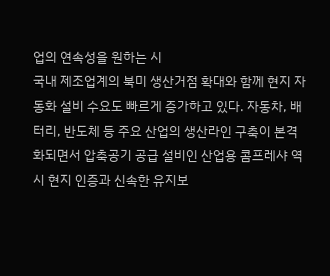업의 연속성을 원하는 시
국내 제조업계의 북미 생산거점 확대와 함께 현지 자동화 설비 수요도 빠르게 증가하고 있다. 자동차, 배터리, 반도체 등 주요 산업의 생산라인 구축이 본격화되면서 압축공기 공급 설비인 산업용 콤프레샤 역시 현지 인증과 신속한 유지보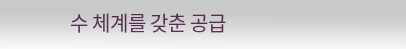수 체계를 갖춘 공급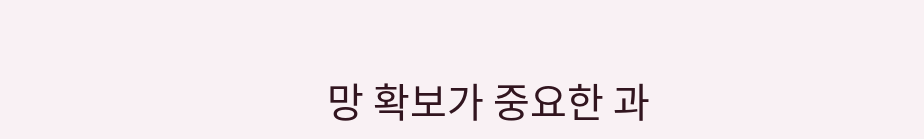망 확보가 중요한 과